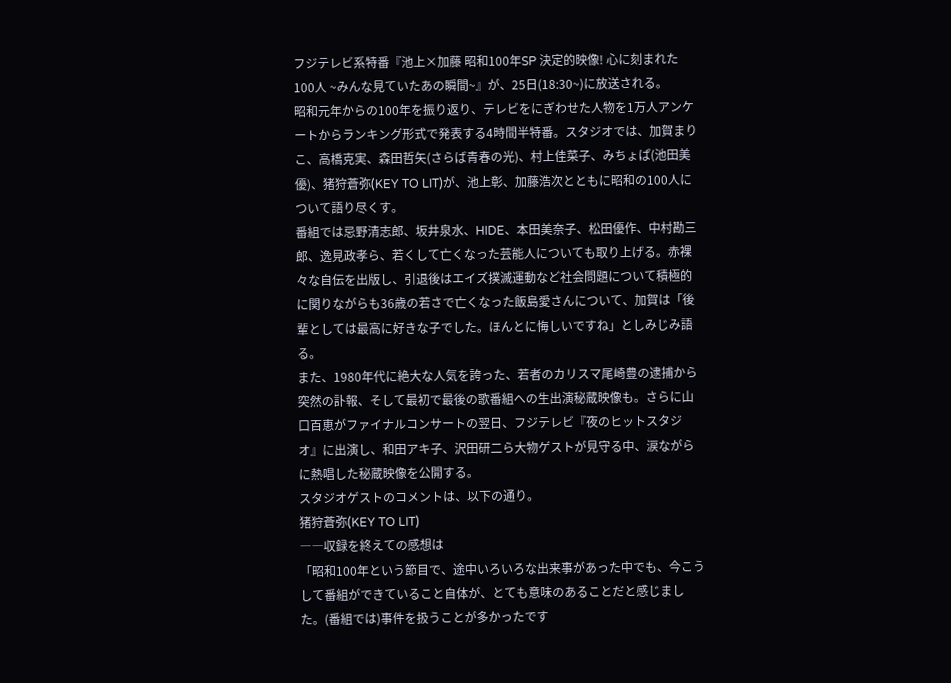フジテレビ系特番『池上×加藤 昭和100年SP 決定的映像! 心に刻まれた100人 ~みんな見ていたあの瞬間~』が、25日(18:30~)に放送される。
昭和元年からの100年を振り返り、テレビをにぎわせた人物を1万人アンケートからランキング形式で発表する4時間半特番。スタジオでは、加賀まりこ、高橋克実、森田哲矢(さらば青春の光)、村上佳菜子、みちょぱ(池田美優)、猪狩蒼弥(KEY TO LIT)が、池上彰、加藤浩次とともに昭和の100人について語り尽くす。
番組では忌野清志郎、坂井泉水、HIDE、本田美奈子、松田優作、中村勘三郎、逸見政孝ら、若くして亡くなった芸能人についても取り上げる。赤裸々な自伝を出版し、引退後はエイズ撲滅運動など社会問題について積極的に関りながらも36歳の若さで亡くなった飯島愛さんについて、加賀は「後輩としては最高に好きな子でした。ほんとに悔しいですね」としみじみ語る。
また、1980年代に絶大な人気を誇った、若者のカリスマ尾崎豊の逮捕から突然の訃報、そして最初で最後の歌番組への生出演秘蔵映像も。さらに山口百恵がファイナルコンサートの翌日、フジテレビ『夜のヒットスタジオ』に出演し、和田アキ子、沢田研二ら大物ゲストが見守る中、涙ながらに熱唱した秘蔵映像を公開する。
スタジオゲストのコメントは、以下の通り。
猪狩蒼弥(KEY TO LIT)
――収録を終えての感想は
「昭和100年という節目で、途中いろいろな出来事があった中でも、今こうして番組ができていること自体が、とても意味のあることだと感じました。(番組では)事件を扱うことが多かったです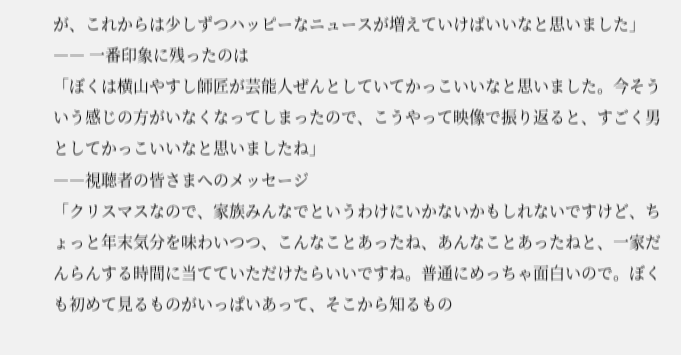が、これからは少しずつハッピーなニュースが増えていけばいいなと思いました」
―― 一番印象に残ったのは
「ぼくは横山やすし師匠が芸能人ぜんとしていてかっこいいなと思いました。今そういう感じの方がいなくなってしまったので、こうやって映像で振り返ると、すごく男としてかっこいいなと思いましたね」
――視聴者の皆さまへのメッセージ
「クリスマスなので、家族みんなでというわけにいかないかもしれないですけど、ちょっと年末気分を味わいつつ、こんなことあったね、あんなことあったねと、一家だんらんする時間に当てていただけたらいいですね。普通にめっちゃ面白いので。ぼくも初めて見るものがいっぱいあって、そこから知るもの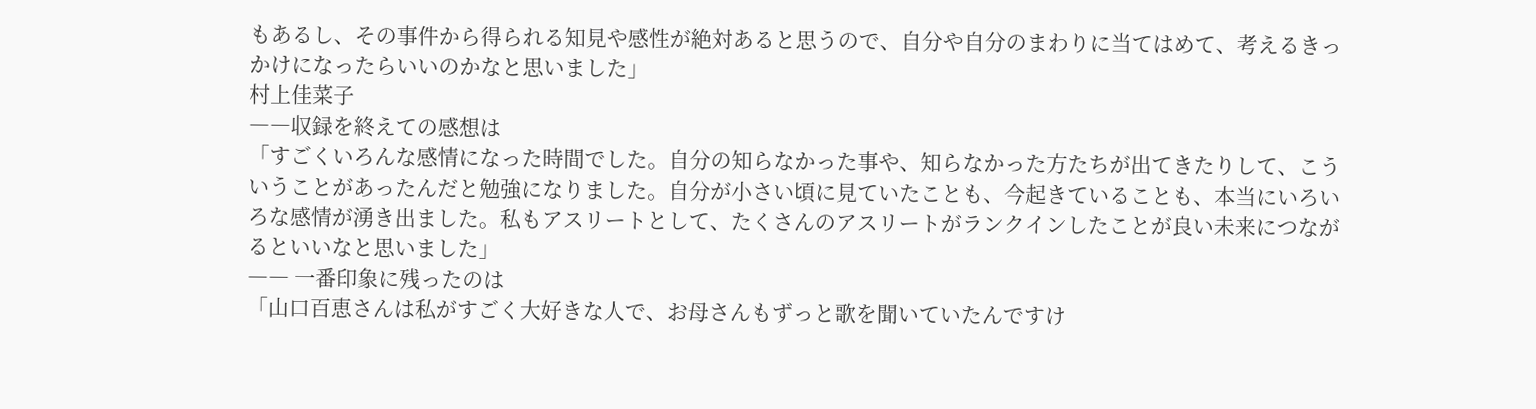もあるし、その事件から得られる知見や感性が絶対あると思うので、自分や自分のまわりに当てはめて、考えるきっかけになったらいいのかなと思いました」
村上佳菜子
――収録を終えての感想は
「すごくいろんな感情になった時間でした。自分の知らなかった事や、知らなかった方たちが出てきたりして、こういうことがあったんだと勉強になりました。自分が小さい頃に見ていたことも、今起きていることも、本当にいろいろな感情が湧き出ました。私もアスリートとして、たくさんのアスリートがランクインしたことが良い未来につながるといいなと思いました」
―― 一番印象に残ったのは
「山口百恵さんは私がすごく大好きな人で、お母さんもずっと歌を聞いていたんですけ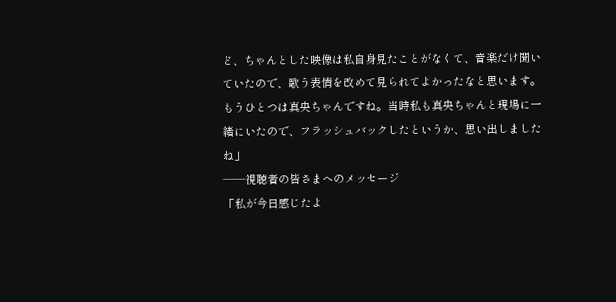ど、ちゃんとした映像は私自身見たことがなくて、音楽だけ聞いていたので、歌う表情を改めて見られてよかったなと思います。もうひとつは真央ちゃんですね。当時私も真央ちゃんと現場に一緒にいたので、フラッシュバックしたというか、思い出しましたね」
――視聴者の皆さまへのメッセージ
「私が今日感じたよ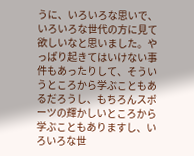うに、いろいろな思いで、いろいろな世代の方に見て欲しいなと思いました。やっぱり起きてはいけない事件もあったりして、そういうところから学ぶこともあるだろうし、もちろんスポーツの輝かしいところから学ぶこともありますし、いろいろな世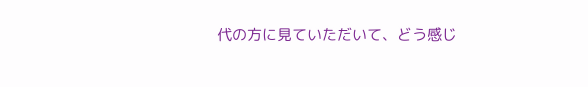代の方に見ていただいて、どう感じ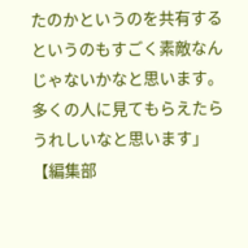たのかというのを共有するというのもすごく素敵なんじゃないかなと思います。多くの人に見てもらえたらうれしいなと思います」
【編集部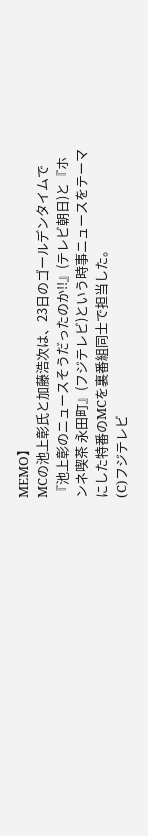MEMO】
MCの池上彰氏と加藤浩次は、23日のゴールデンタイムで『池上彰のニュースそうだったのか!!』(テレビ朝日)と『ホンネ喫茶 永田町』(フジテレビ)という時事ニュースをテーマにした特番のMCを裏番組同士で担当した。
(C)フジテレビ